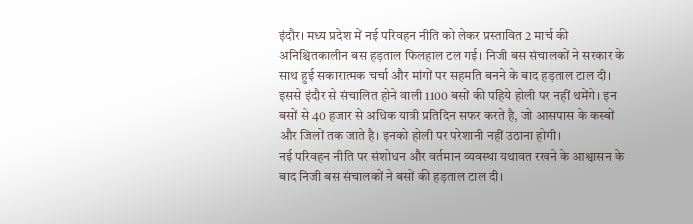इंदौर। मध्य प्रदेश में नई परिवहन नीति को लेकर प्रस्तावित 2 मार्च की अनिश्चितकालीन बस हड़ताल फिलहाल टल गई। निजी बस संचालकों ने सरकार के साथ हुई सकारात्मक चर्चा और मांगों पर सहमति बनने के बाद हड़ताल टाल दी। इससे इंदौर से संचालित होने वाली 1100 बसों की पहिये होली पर नहीं थमेंगे। इन बसों से 40 हजार से अधिक यात्री प्रतिदिन सफर करते है, जो आसपास के कस्बों और जिलों तक जाते है। इनको होली पर परेशानी नहीं उठाना होगी।
नई परिवहन नीति पर संशोधन और वर्तमान व्यवस्था यथावत रखने के आश्वासन के बाद निजी बस संचालकों ने बसों की हड़ताल टाल दी।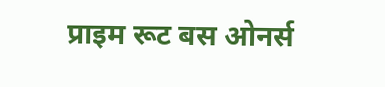प्राइम रूट बस ओनर्स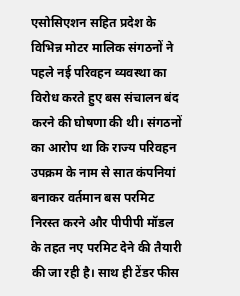एसोसिएशन सहित प्रदेश के विभिन्न मोटर मालिक संगठनों ने पहले नई परिवहन व्यवस्था का विरोध करते हुए बस संचालन बंद करने की घोषणा की थी। संगठनों का आरोप था कि राज्य परिवहन उपक्रम के नाम से सात कंपनियां बनाकर वर्तमान बस परमिट निरस्त करने और पीपीपी मॉडल के तहत नए परमिट देने की तैयारी की जा रही है। साथ ही टेंडर फीस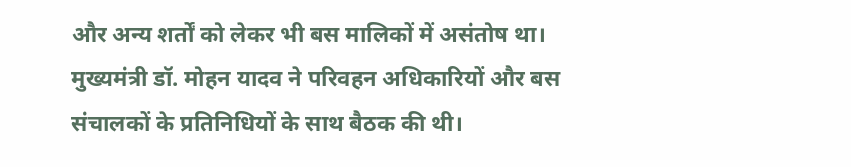और अन्य शर्तों को लेकर भी बस मालिकों में असंतोष था। मुख्यमंत्री डॉ. मोहन यादव ने परिवहन अधिकारियों और बस संचालकों के प्रतिनिधियों के साथ बैठक की थी।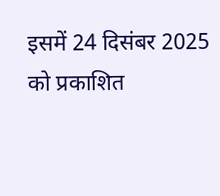इसमें 24 दिसंबर 2025 को प्रकाशित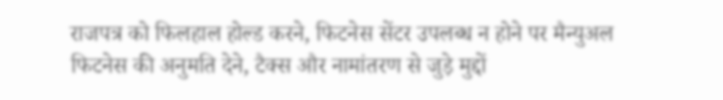राजपत्र को फिलहाल होल्ड करने, फिटनेस सेंटर उपलब्ध न होने पर मैन्युअल फिटनेस की अनुमति देने, टैक्स और नामांतरण से जुड़े मुद्दों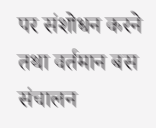पर संशोधन करने तथा वर्तमान बस संचालन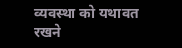व्यवस्था को यथावत रखने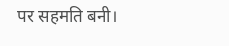पर सहमति बनी।